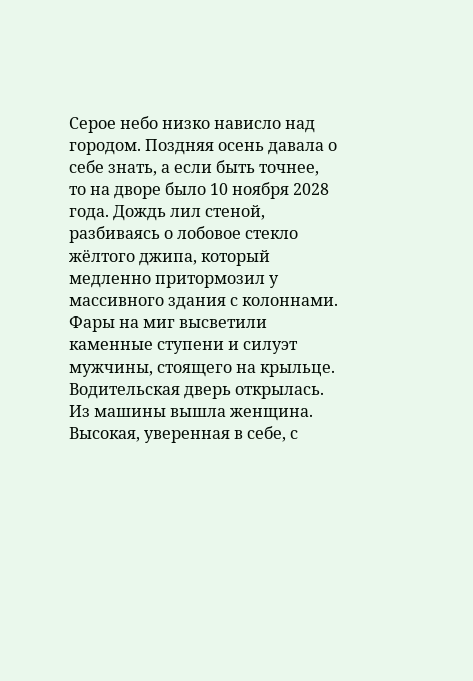Серое небо низко нависло над городом. Поздняя осень давала о себе знать, а если быть точнее, то на дворе было 10 ноября 2028 года. Дождь лил стеной, разбиваясь о лобовое стекло жёлтого джипа, который медленно притормозил у массивного здания с колоннами. Фары на миг высветили каменные ступени и силуэт мужчины, стоящего на крыльце.
Водительская дверь открылась. Из машины вышла женщина. Высокая, уверенная в себе, с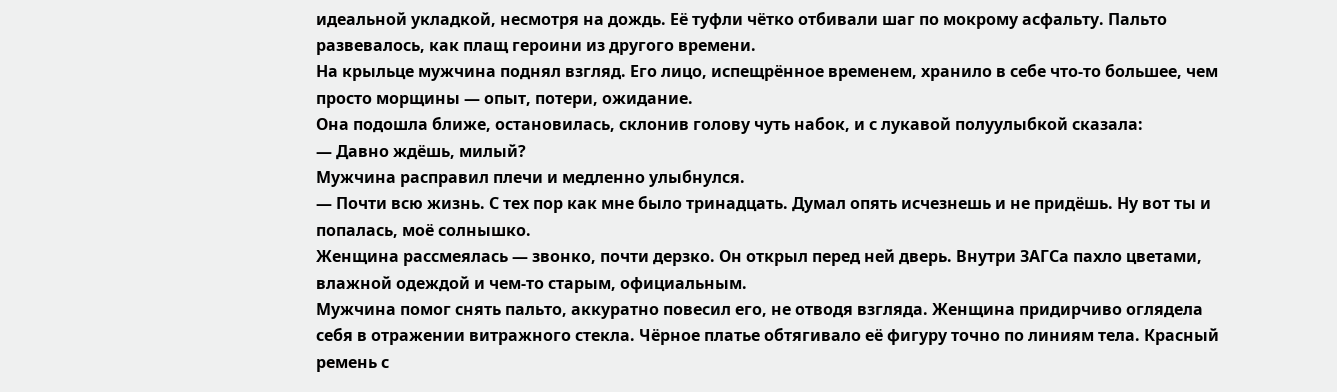идеальной укладкой, несмотря на дождь. Её туфли чётко отбивали шаг по мокрому асфальту. Пальто развевалось, как плащ героини из другого времени.
На крыльце мужчина поднял взгляд. Его лицо, испещрённое временем, хранило в себе что-то большее, чем просто морщины — опыт, потери, ожидание.
Она подошла ближе, остановилась, склонив голову чуть набок, и с лукавой полуулыбкой сказала:
— Давно ждёшь, милый?
Мужчина расправил плечи и медленно улыбнулся.
— Почти всю жизнь. С тех пор как мне было тринадцать. Думал опять исчезнешь и не придёшь. Ну вот ты и попалась, моё солнышко.
Женщина рассмеялась — звонко, почти дерзко. Он открыл перед ней дверь. Внутри ЗАГСа пахло цветами, влажной одеждой и чем-то старым, официальным.
Мужчина помог снять пальто, аккуратно повесил его, не отводя взгляда. Женщина придирчиво оглядела себя в отражении витражного стекла. Чёрное платье обтягивало её фигуру точно по линиям тела. Красный ремень с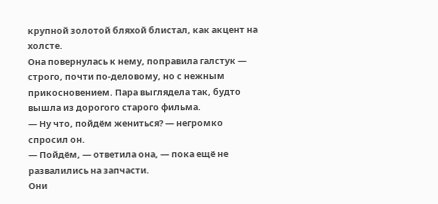крупной золотой бляхой блистал, как акцент на холсте.
Она повернулась к нему, поправила галстук — строго, почти по-деловому, но с нежным прикосновением. Пара выглядела так, будто вышла из дорогого старого фильма.
— Ну что, пойдём жениться? — негромко спросил он.
— Пойдём, — ответила она, — пока ещё не развалились на запчасти.
Они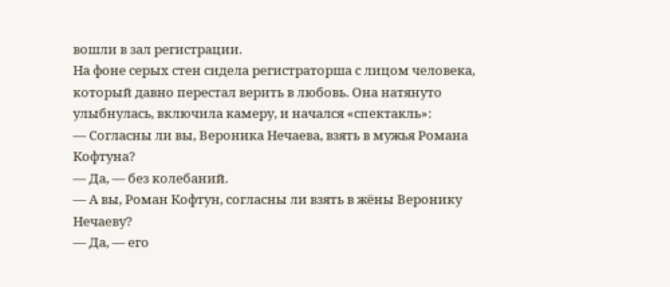вошли в зал регистрации.
На фоне серых стен сидела регистраторша с лицом человека, который давно перестал верить в любовь. Она натянуто улыбнулась, включила камеру, и начался «спектакль»:
— Согласны ли вы, Вероника Нечаева, взять в мужья Романа Кофтуна?
— Да, — без колебаний.
— А вы, Роман Кофтун, согласны ли взять в жёны Веронику Нечаеву?
— Да, — его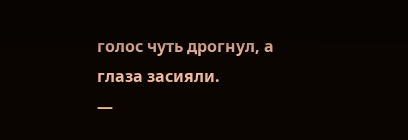голос чуть дрогнул, а глаза засияли.
—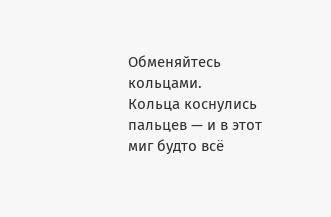Обменяйтесь кольцами.
Кольца коснулись пальцев — и в этот миг будто всё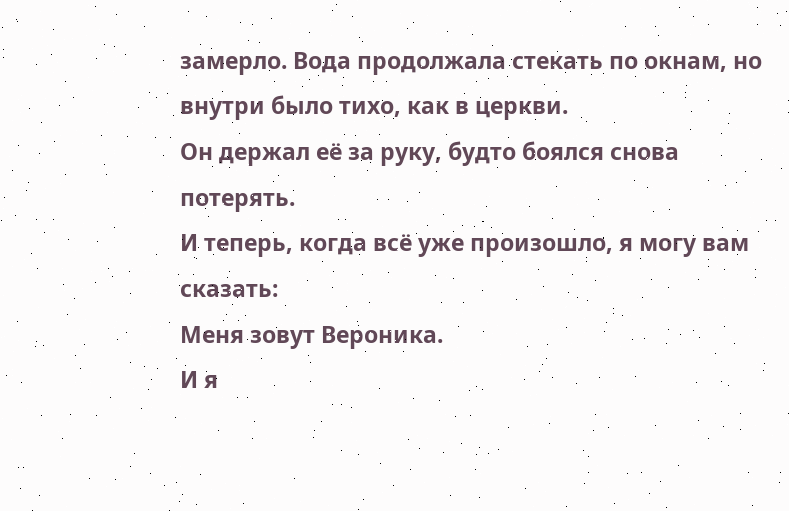замерло. Вода продолжала стекать по окнам, но внутри было тихо, как в церкви.
Он держал её за руку, будто боялся снова потерять.
И теперь, когда всё уже произошло, я могу вам сказать:
Меня зовут Вероника.
И я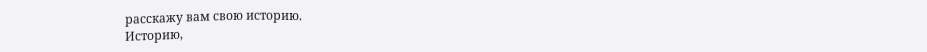расскажу вам свою историю.
Историю,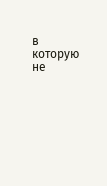в которую не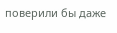поверили бы даже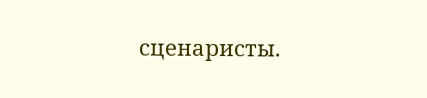сценаристы.